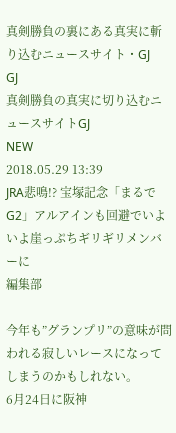真剣勝負の裏にある真実に斬り込むニュースサイト・GJ
GJ
真剣勝負の真実に切り込むニュースサイトGJ
NEW
2018.05.29 13:39
JRA悲鳴!? 宝塚記念「まるでG2」アルアインも回避でいよいよ崖っぷちギリギリメンバーに
編集部

今年も”グランプリ”の意味が問われる寂しいレースになってしまうのかもしれない。
6月24日に阪神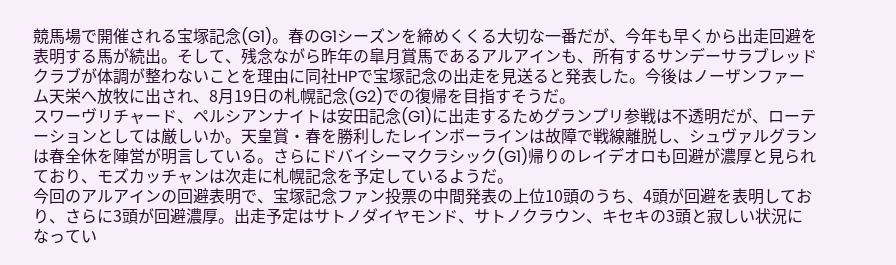競馬場で開催される宝塚記念(G1)。春のG1シーズンを締めくくる大切な一番だが、今年も早くから出走回避を表明する馬が続出。そして、残念ながら昨年の皐月賞馬であるアルアインも、所有するサンデーサラブレッドクラブが体調が整わないことを理由に同社HPで宝塚記念の出走を見送ると発表した。今後はノーザンファーム天栄へ放牧に出され、8月19日の札幌記念(G2)での復帰を目指すそうだ。
スワーヴリチャード、ペルシアンナイトは安田記念(G1)に出走するためグランプリ参戦は不透明だが、ローテーションとしては厳しいか。天皇賞・春を勝利したレインボーラインは故障で戦線離脱し、シュヴァルグランは春全休を陣営が明言している。さらにドバイシーマクラシック(G1)帰りのレイデオロも回避が濃厚と見られており、モズカッチャンは次走に札幌記念を予定しているようだ。
今回のアルアインの回避表明で、宝塚記念ファン投票の中間発表の上位10頭のうち、4頭が回避を表明しており、さらに3頭が回避濃厚。出走予定はサトノダイヤモンド、サトノクラウン、キセキの3頭と寂しい状況になってい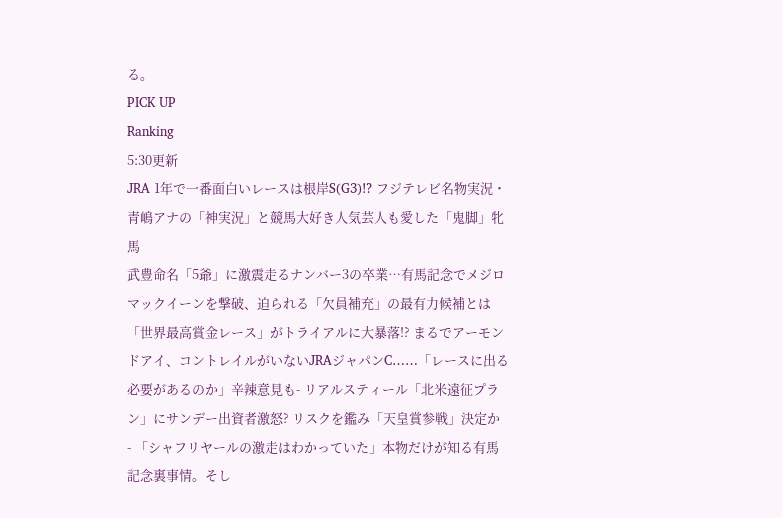る。
PICK UP
Ranking
5:30更新
JRA 1年で一番面白いレースは根岸S(G3)!? フジテレビ名物実況・青嶋アナの「神実況」と競馬大好き人気芸人も愛した「鬼脚」牝馬
武豊命名「5爺」に激震走るナンバー3の卒業…有馬記念でメジロマックイーンを撃破、迫られる「欠員補充」の最有力候補とは
「世界最高賞金レース」がトライアルに大暴落!? まるでアーモンドアイ、コントレイルがいないJRAジャパンC……「レースに出る必要があるのか」辛辣意見も- リアルスティール「北米遠征プラン」にサンデー出資者激怒? リスクを鑑み「天皇賞参戦」決定か
- 「シャフリヤールの激走はわかっていた」本物だけが知る有馬記念裏事情。そし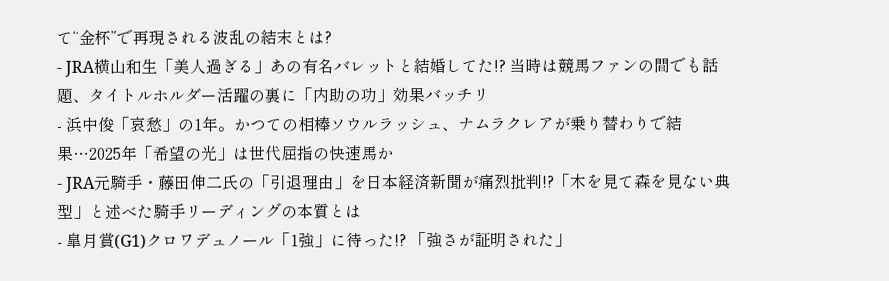て“金杯”で再現される波乱の結末とは?
- JRA横山和生「美人過ぎる」あの有名バレットと結婚してた!? 当時は競馬ファンの間でも話題、タイトルホルダー活躍の裏に「内助の功」効果バッチリ
- 浜中俊「哀愁」の1年。かつての相棒ソウルラッシュ、ナムラクレアが乗り替わりで結果…2025年「希望の光」は世代屈指の快速馬か
- JRA元騎手・藤田伸二氏の「引退理由」を日本経済新聞が痛烈批判!?「木を見て森を見ない典型」と述べた騎手リーディングの本質とは
- 皐月賞(G1)クロワデュノール「1強」に待った!? 「強さが証明された」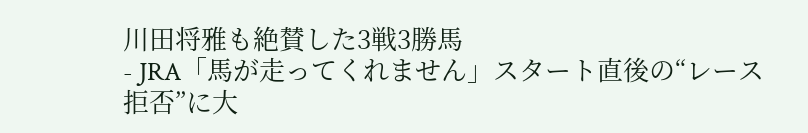川田将雅も絶賛した3戦3勝馬
- JRA「馬が走ってくれません」スタート直後の“レース拒否”に大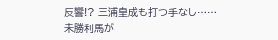反響!? 三浦皇成も打つ手なし……未勝利馬が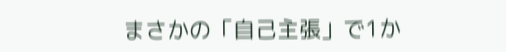まさかの「自己主張」で1か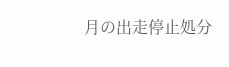月の出走停止処分